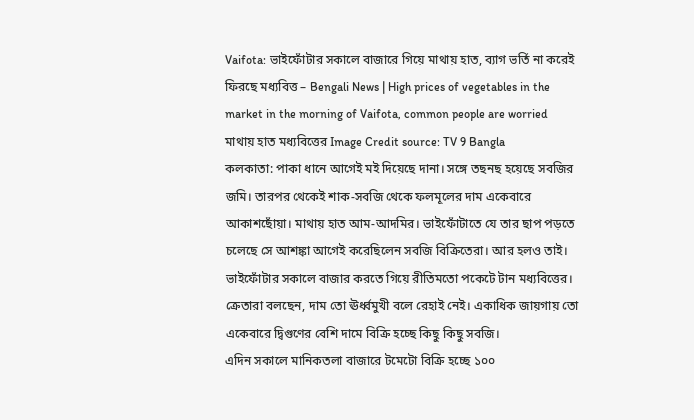Vaifota: ভাইফোঁটার সকালে বাজারে গিয়ে মাথায় হাত, ব্যাগ ভর্তি না করেই ফিরছে মধ্যবিত্ত – Bengali News | High prices of vegetables in the market in the morning of Vaifota, common people are worried
মাথায় হাত মধ্যবিত্তের Image Credit source: TV 9 Bangla
কলকাতা: পাকা ধানে আগেই মই দিয়েছে দানা। সঙ্গে তছনছ হয়েছে সবজির জমি। তারপর থেকেই শাক-সবজি থেকে ফলমূলের দাম একেবারে আকাশছোঁয়া। মাথায় হাত আম-আদমির। ভাইফোঁটাতে যে তার ছাপ পড়তে চলেছে সে আশঙ্কা আগেই করেছিলেন সবজি বিক্রিতেরা। আর হলও তাই। ভাইফোঁটার সকালে বাজার করতে গিয়ে রীতিমতো পকেটে টান মধ্যবিত্তের। ক্রেতারা বলছেন, দাম তো ঊর্ধ্বমুখী বলে রেহাই নেই। একাধিক জায়গায় তো একেবারে দ্বিগুণের বেশি দামে বিক্রি হচ্ছে কিছু কিছু সবজি।
এদিন সকালে মানিকতলা বাজারে টমেটো বিক্রি হচ্ছে ১০০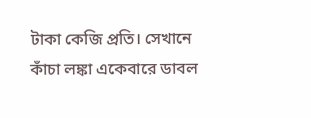টাকা কেজি প্রতি। সেখানে কাঁচা লঙ্কা একেবারে ডাবল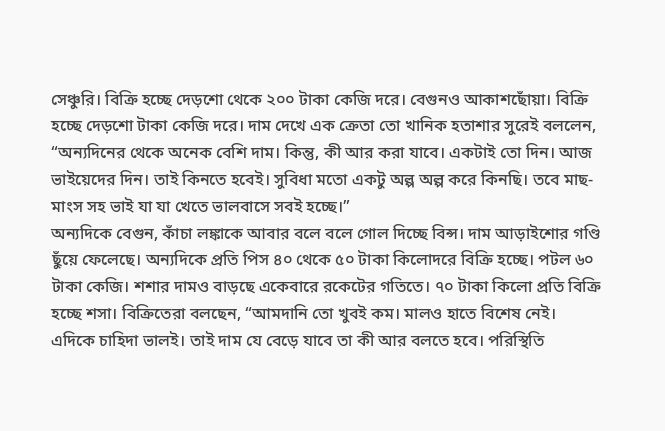সেঞ্চুরি। বিক্রি হচ্ছে দেড়শো থেকে ২০০ টাকা কেজি দরে। বেগুনও আকাশছোঁয়া। বিক্রি হচ্ছে দেড়শো টাকা কেজি দরে। দাম দেখে এক ক্রেতা তো খানিক হতাশার সুরেই বললেন, “অন্যদিনের থেকে অনেক বেশি দাম। কিন্তু, কী আর করা যাবে। একটাই তো দিন। আজ ভাইয়েদের দিন। তাই কিনতে হবেই। সুবিধা মতো একটু অল্প অল্প করে কিনছি। তবে মাছ-মাংস সহ ভাই যা যা খেতে ভালবাসে সবই হচ্ছে।”
অন্যদিকে বেগুন, কাঁচা লঙ্কাকে আবার বলে বলে গোল দিচ্ছে বিন্স। দাম আড়াইশোর গণ্ডি ছুঁয়ে ফেলেছে। অন্যদিকে প্রতি পিস ৪০ থেকে ৫০ টাকা কিলোদরে বিক্রি হচ্ছে। পটল ৬০ টাকা কেজি। শশার দামও বাড়ছে একেবারে রকেটের গতিতে। ৭০ টাকা কিলো প্রতি বিক্রি হচ্ছে শসা। বিক্রিতেরা বলছেন, “আমদানি তো খুবই কম। মালও হাতে বিশেষ নেই। এদিকে চাহিদা ভালই। তাই দাম যে বেড়ে যাবে তা কী আর বলতে হবে। পরিস্থিতি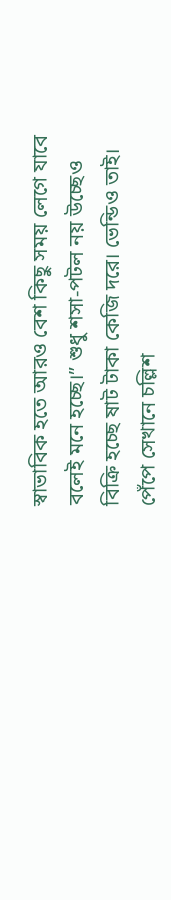স্বাভাবিক হতে আরও বেশ কিছু সময় লেগে যাবে বলেই মনে হচ্ছে।” শুধু শসা-পটল নয় উচ্ছেও বিক্রি হচ্ছে ষাট টাকা কেজি দরে। ভেন্ডিও তাই। পেঁপে সেখানে চল্লিশ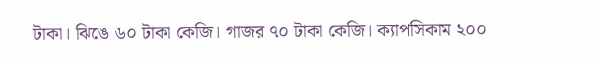টাকা। ঝিঙে ৬০ টাকা কেজি। গাজর ৭০ টাকা কেজি। ক্যাপসিকাম ২০০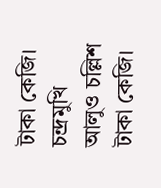টাকা কেজি। চন্দ্রমুখি আলুও চল্লিশ টাকা কেজি।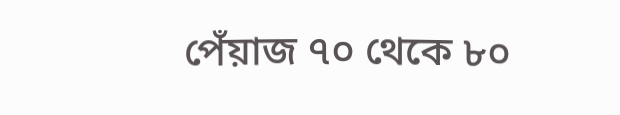পেঁয়াজ ৭০ থেকে ৮০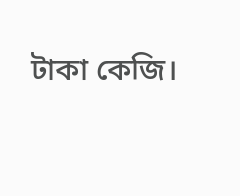টাকা কেজি।